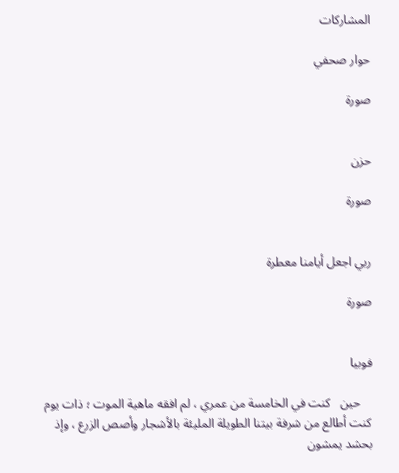المشاركات

حوار صحفي

صورة


حزن

صورة


ربي اجعل أيامنا معطرة

صورة


فوبيا

    حين   كنت في الخامسة من عمري ، لم افقه ماهية الموت ؛ ذات يوم كنت أطالع من شرفة بيتنا الطويلة المليئة بالأشجار وأصص الزرع ، وإذ بحشد يمشون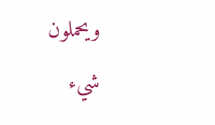ويحملون شيء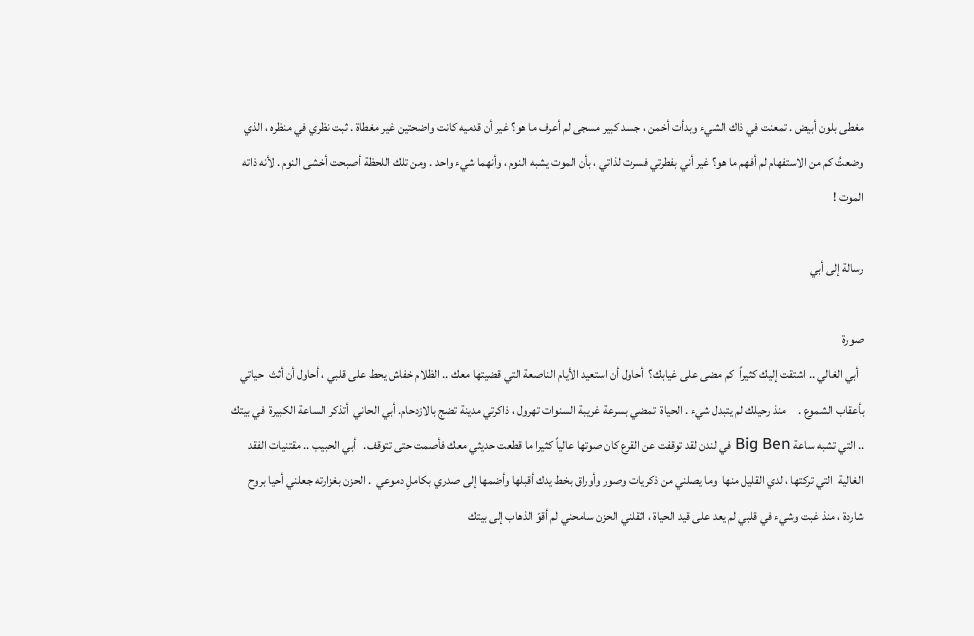مغطى بلون أبيض . تمعنت في ذاك الشيء وبدأت أخمن ، جسد كبير مسجى لم أعرف ما هو؟ غير أن قدميه كانت واضحتين غير مغطاة . ثبت نظري في منظره ، الذي وضعتُ كم من الاستفهام لم أفهم ما هو؟ غير أني بفطرتي فسرت لذاتي ، بأن الموت يشبه النوم ، وأنهما شيء واحد . ومن تلك اللحظة أصبحت أخشى النوم . لأنه ذاته الموت !

رسالة إلى أبي

صورة
  أبي الغالي .. اشتقت إليك كثيراً  كم مضى على غيابك؟  أحاول أن استعيد الأيام الناصعة التي قضيتها معك .. الظلام خفاش يحط على قلبي ، أحاول أن أثث  حياتي بأعقاب الشموع .     منذ رحيلك لم يتبدل شيء . الحياة  تمضي بسرعة غريبة السنوات تهرول ، ذاكرتي مدينة تضج بالازدحام. أبي الحاني  أتذكر الساعة الكبيرة  في بيتك .. التي تشبه ساعة Big Ben في لندن لقد توقفت عن القرع كان صوتها عالياً كثيرا ما قطعت حديثي معك فأصمت حتى تتوقف.   أبي الحبيب .. مقتنيات الفقد الغالية  التي تركتها ، لدي القليل منها  وما يصلني من ذكريات وصور وأوراق بخط يدك أقبلها وأضمها إلى صدري بكاملِ دموعي  . الحزن بغزارته جعلني أحيا بروح شاردة ، منذ غبت وشيء في قلبي لم يعد على قيد الحياة ، اثقلني الحزن سامحني لم أقوّ الذهاب إلى بيتك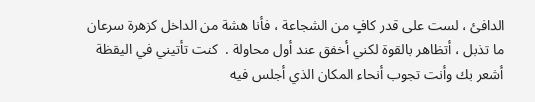الدافئ ، لست على قدر كافٍ من الشجاعة ، فأنا هشة من الداخل كزهرة سرعان ما تذبل ، أتظاهر بالقوة لكني أخفق عند أول محاولة .  كنت تأتيني في اليقظة أشعر بك وأنت تجوب أنحاء المكان الذي أجلس فيه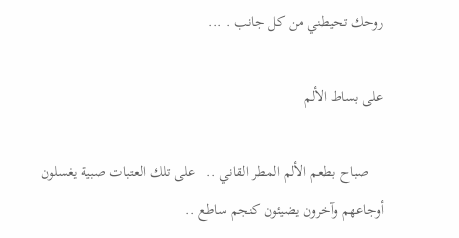روحك تحيطني من كل جانب . ...

على بساط الألم

    صباح بطعم الألم المطر القاني ..   على تلك العتبات صبية يغسلون أوجاعهم وآخرون يضيئون كنجم ساطع ..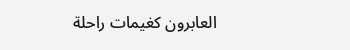العابرون كغيمات راحلة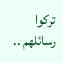تركوا رسائلهم ..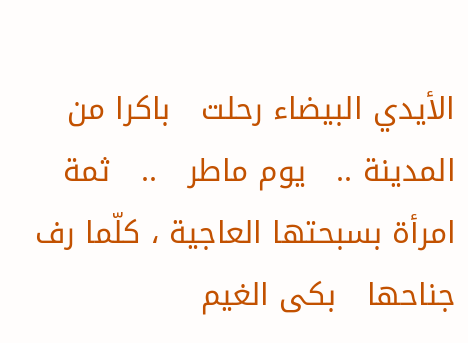الأيدي البيضاء رحلت   باكرا من المدينة ..   يوم ماطر   ..   ثمة امرأة بسبحتها العاجية ، كلّما رف جناحها   بكى الغيم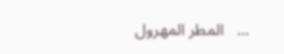...   المطر المهرول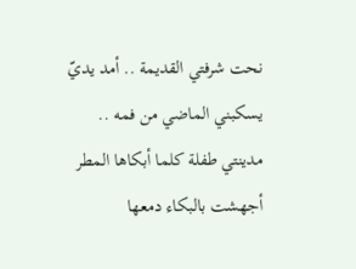نحت شرفتي القديمة .. أمد يديّ يسكبني الماضي من فمه ..   مدينتي طفلة كلما أبكاها المطر أجهشت بالبكاء دمعها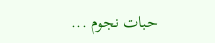حبات نجوم ...